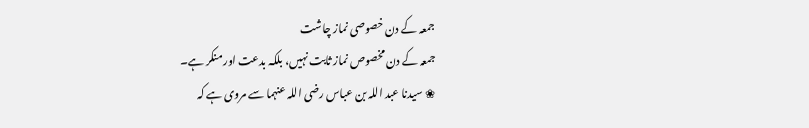جمعہ کے دن خصوصی نماز چاشت
جمعہ کے دن مخصوص نماز ثابت نہیں، بلکہ بدعت اور منکر ہے۔
❀ سیدنا عبد اللہ بن عباس رضی اللہ عنہما سے مروی ہے کہ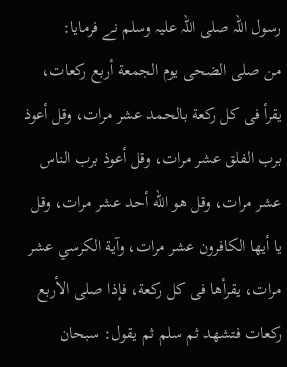رسول اللہ صلی اللہ علیہ وسلم نے فرمایا:
من صلى الضحى يوم الجمعة أربع ركعات، يقرأ فى كل ركعة بالحمد عشر مرات، وقل أعوذ برب الفلق عشر مرات، وقل أعوذ برب الناس عشر مرات، وقل هو الله أحد عشر مرات، وقل يا أيها الكافرون عشر مرات، وآية الكرسي عشر مرات، يقرأها فى كل ركعة، فإذا صلى الأربع ركعات فتشهد ثم سلم ثم يقول: سبحان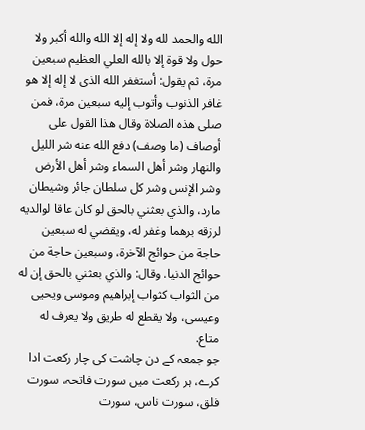الله والحمد لله ولا إله إلا الله والله أكبر ولا حول ولا قوة إلا بالله العلي العظيم سبعين مرة، ثم يقول: أستغفر الله الذى لا إله إلا هو غافر الذنوب وأتوب إليه سبعين مرة، فمن صلى هذه الصلاة وقال هذا القول على أوصاف (ما وصف) دفع الله عنه شر الليل والنهار وشر أهل السماء وشر أهل الأرض وشر الإنس وشر كل سلطان جائر وشيطان مارد، والذي بعثني بالحق لو كان عاقا لوالديه لرزقه برهما وغفر له، ويقضي له سبعين حاجة من حوائج الآخرة، وسبعين حاجة من حوائج الدنيا. وقال: والذي بعثني بالحق إن له من الثواب كثواب إبراهيم وموسى ويحيى وعيسى، ولا يقطع له طريق ولا يعرف له متاع.
جو جمعہ کے دن چاشت کی چار رکعت ادا کرے، ہر رکعت میں سورت فاتحہ، سورت فلق، سورت ناس، سورت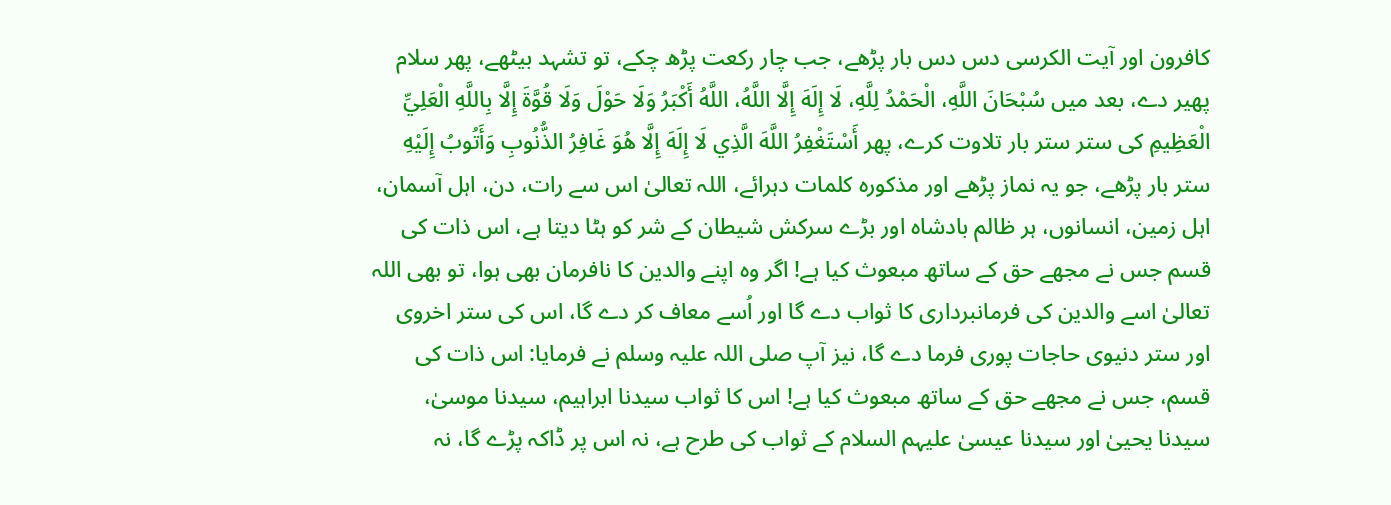کافرون اور آیت الکرسی دس دس بار پڑھے، جب چار رکعت پڑھ چکے، تو تشہد بیٹھے، پھر سلام پھیر دے، بعد میں سُبْحَانَ اللَّهِ، الْحَمْدُ لِلَّهِ، لَا إِلَهَ إِلَّا اللَّهُ، اللَّهُ أَكْبَرُ وَلَا حَوْلَ وَلَا قُوَّةَ إِلَّا بِاللَّهِ الْعَلِيِّ الْعَظِيمِ کی ستر ستر بار تلاوت کرے، پھر أَسْتَغْفِرُ اللَّهَ الَّذِي لَا إِلَهَ إِلَّا هُوَ غَافِرُ الذُّنُوبِ وَأَتُوبُ إِلَيْهِ ستر بار پڑھے، جو یہ نماز پڑھے اور مذکورہ کلمات دہرائے، اللہ تعالیٰ اس سے رات، دن، اہل آسمان، اہل زمین، انسانوں، ہر ظالم بادشاہ اور بڑے سرکش شیطان کے شر کو ہٹا دیتا ہے، اس ذات کی قسم جس نے مجھے حق کے ساتھ مبعوث کیا ہے! اگر وہ اپنے والدین کا نافرمان بھی ہوا، تو بھی اللہ تعالیٰ اسے والدین کی فرمانبرداری کا ثواب دے گا اور اُسے معاف کر دے گا، اس کی ستر اخروی اور ستر دنیوی حاجات پوری فرما دے گا، نیز آپ صلی اللہ علیہ وسلم نے فرمایا: اس ذات کی قسم، جس نے مجھے حق کے ساتھ مبعوث کیا ہے! اس کا ثواب سیدنا ابراہیم، سیدنا موسیٰ، سیدنا یحییٰ اور سیدنا عیسیٰ علیہم السلام کے ثواب کی طرح ہے، نہ اس پر ڈاکہ پڑے گا، نہ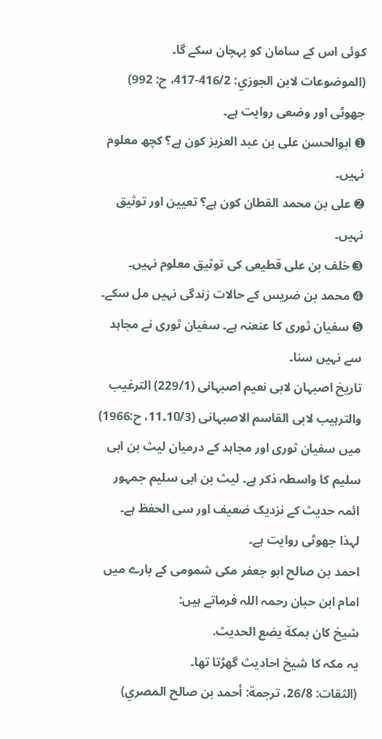کوئی اس کے سامان کو پہچان سکے گا۔
(الموضوعات لابن الجوزي: 416/2-417، ح: 992)
جھوٹی اور وضعی روایت ہے۔
➊ ابوالحسن علی بن عبد العزیز کون ہے؟ کچھ معلوم نہیں۔
➋ علی بن محمد القطان کون ہے؟ تعیین اور توثیق نہیں۔
➌ خلف بن علی قطیعی کی توثیق معلوم نہیں۔
➍ محمد بن ضریس کے حالات زندگی نہیں مل سکے۔
➎ سفیان ثوری کا عنعنہ ہے۔ سفیان ثوری نے مجاہد سے نہیں سنا۔
تاریخ اصبہان لابی نعیم اصبہانی (229/1) الترغیب والترہیب لابی القاسم الاصبہانی (10/3۔11، ح:1966) میں سفیان ثوری اور مجاہد کے درمیان لیث بن ابی سلیم کا واسطہ ذکر ہے۔ لیث بن ابی سلیم جمہور ائمہ حدیث کے نزدیک ضعیف اور سی الحفظ ہے۔
لہذا جھوٹی روایت ہے۔
احمد بن صالح ابو جعفر مکی شمومی کے بارے میں امام ابن حبان رحمہ اللہ فرماتے ہیں:
شيخ كان بمكة يضع الحديث.
یہ مکہ کا شیخ احادیث گھڑتا تھا۔
(الثقات: 26/8، ترجمة: أحمد بن صالح المصري)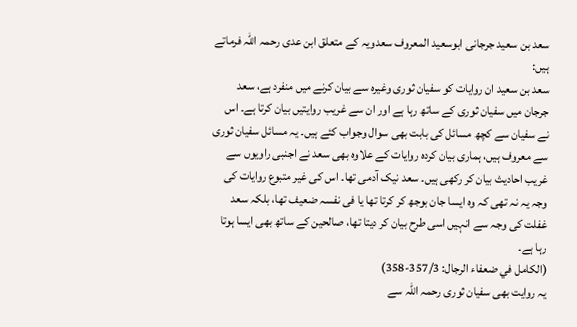سعد بن سعید جرجانی ابوسعید المعروف سعدویہ کے متعلق ابن عدی رحمہ اللہ فرماتے ہیں:
سعد بن سعید ان روایات کو سفیان ثوری وغیرہ سے بیان کرنے میں منفرد ہے، سعد جرجان میں سفیان ثوری کے ساتھ رہا ہے اور ان سے غریب روایتیں بیان کرتا ہے۔ اس نے سفیان سے کچھ مسائل کی بابت بھی سوال وجواب کئے ہیں۔ یہ مسائل سفیان ثوری سے معروف ہیں، ہماری بیان کردہ روایات کے علاوہ بھی سعد نے اجنبی راویوں سے غریب احادیث بیان کر رکھی ہیں۔ سعد نیک آدمی تھا۔ اس کی غیر متبوع روایات کی وجہ یہ نہ تھی کہ وہ ایسا جان بوجھ کر کرتا تھا یا فی نفسہ ضعیف تھا، بلکہ سعد غفلت کی وجہ سے انہیں اسی طرح بیان کر دیتا تھا، صالحین کے ساتھ بھی ایسا ہوتا رہا ہے۔
(الكامل في ضعفاء الرجال: 357/3-358)
یہ روایت بھی سفیان ثوری رحمہ اللہ سے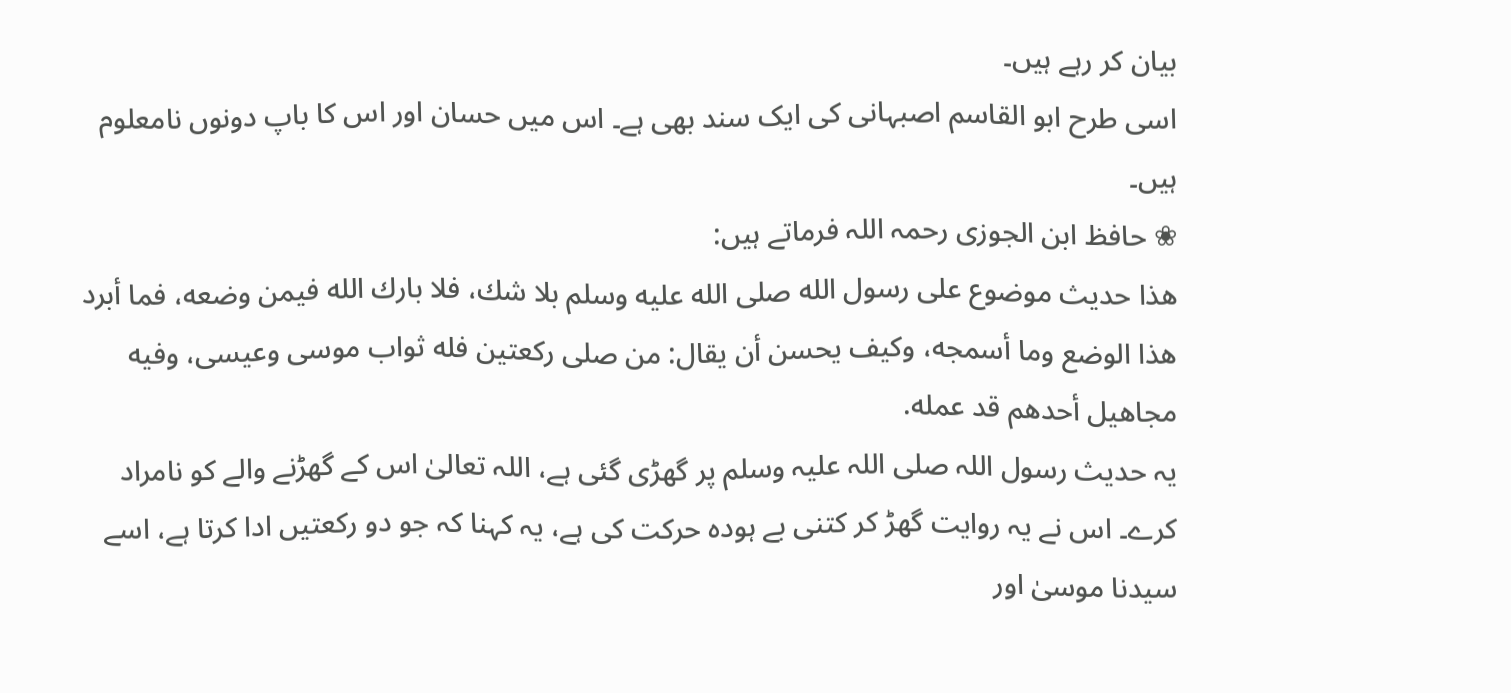بیان کر رہے ہیں۔
اسی طرح ابو القاسم اصبہانی کی ایک سند بھی ہے۔ اس میں حسان اور اس کا باپ دونوں نامعلوم ہیں۔
❀ حافظ ابن الجوزی رحمہ اللہ فرماتے ہیں:
هذا حديث موضوع على رسول الله صلى الله عليه وسلم بلا شك، فلا بارك الله فيمن وضعه، فما أبرد هذا الوضع وما أسمجه، وكيف يحسن أن يقال: من صلى ركعتين فله ثواب موسى وعيسى، وفيه مجاهيل أحدهم قد عمله.
یہ حدیث رسول اللہ صلی اللہ علیہ وسلم پر گھڑی گئی ہے، اللہ تعالیٰ اس کے گھڑنے والے کو نامراد کرے۔ اس نے یہ روایت گھڑ کر کتنی بے ہودہ حرکت کی ہے، یہ کہنا کہ جو دو رکعتیں ادا کرتا ہے، اسے سیدنا موسیٰ اور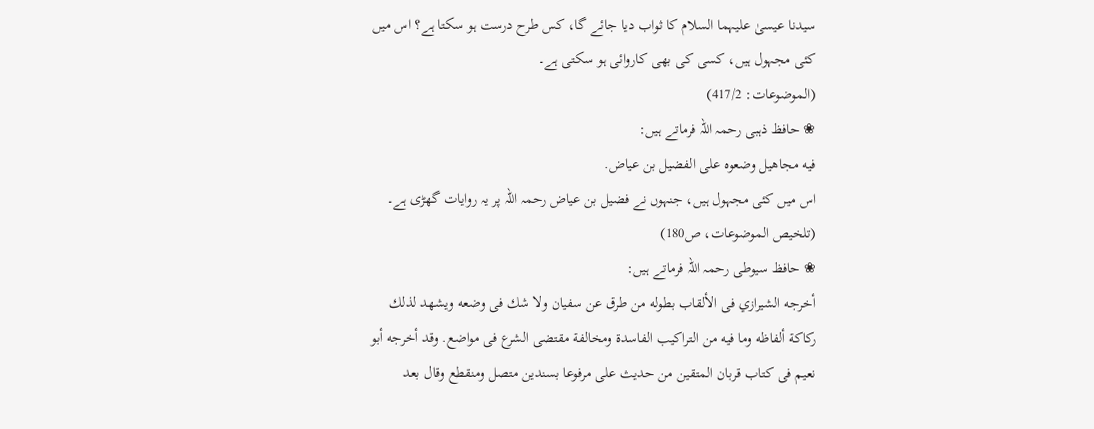سیدنا عیسیٰ علیہما السلام کا ثواب دیا جائے گا، کس طرح درست ہو سکتا ہے؟ اس میں کئی مجہول ہیں، کسی کی بھی کاروائی ہو سکتی ہے۔
(الموضوعات: 417/2)
❀ حافظ ذہبی رحمہ اللہ فرماتے ہیں:
فيه مجاهيل وضعوه على الفضيل بن عياض.
اس میں کئی مجہول ہیں، جنہوں نے فضیل بن عیاض رحمہ اللہ پر یہ روایات گھڑی ہے۔
(تلخيص الموضوعات، ص180)
❀ حافظ سیوطی رحمہ اللہ فرماتے ہیں:
أخرجه الشيرازي فى الألقاب بطوله من طرق عن سفيان ولا شك فى وضعه ويشهد لذلك ركاكة ألفاظه وما فيه من التراكيب الفاسدة ومخالفة مقتضى الشرع فى مواضع. وقد أخرجه أبو نعيم فى كتاب قربان المتقين من حديث على مرفوعا بسندين متصل ومنقطع وقال بعد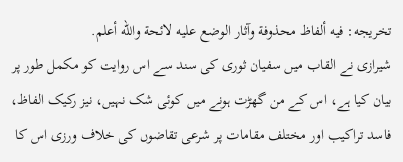تخريجه: فيه ألفاظ محذوفة وآثار الوضع عليه لائحة والله أعلم.
شیرازی نے القاب میں سفیان ثوری کی سند سے اس روایت کو مکمل طور پر بیان کیا ہے، اس کے من گھڑت ہونے میں کوئی شک نہیں، نیز رکیک الفاظ، فاسد تراکیب اور مختلف مقامات پر شرعی تقاضوں کی خلاف ورزی اس کا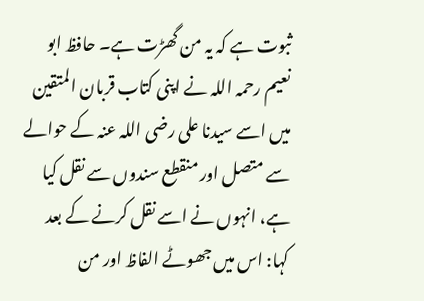ثبوت ہے کہ یہ من گھڑت ہے۔ حافظ ابو نعیم رحمہ اللہ نے اپنی کتاب قربان المتقین میں اسے سیدنا علی رضی اللہ عنہ کے حوالے سے متصل اور منقطع سندوں سے نقل کیا ہے، انہوں نے اسے نقل کرنے کے بعد کہا: اس میں جھوٹے الفاظ اور من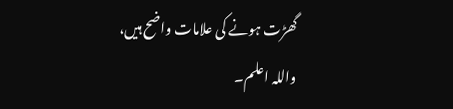گھڑت ہونے کی علامات واضح ہیں، واللہ اعلم۔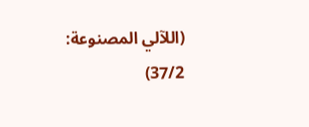(اللآلي المصنوعة: 37/2)